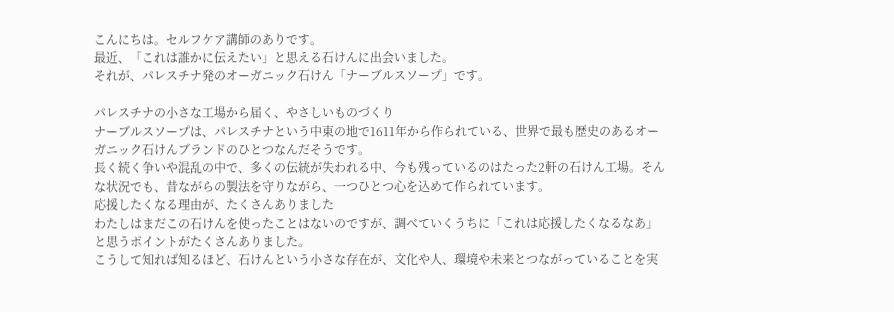こんにちは。セルフケア講師のありです。
最近、「これは誰かに伝えたい」と思える石けんに出会いました。
それが、パレスチナ発のオーガニック石けん「ナーブルスソープ」です。

パレスチナの小さな工場から届く、やさしいものづくり
ナーブルスソープは、パレスチナという中東の地で1611年から作られている、世界で最も歴史のあるオーガニック石けんブランドのひとつなんだそうです。
長く続く争いや混乱の中で、多くの伝統が失われる中、今も残っているのはたった2軒の石けん工場。そんな状況でも、昔ながらの製法を守りながら、一つひとつ心を込めて作られています。
応援したくなる理由が、たくさんありました
わたしはまだこの石けんを使ったことはないのですが、調べていくうちに「これは応援したくなるなあ」と思うポイントがたくさんありました。
こうして知れば知るほど、石けんという小さな存在が、文化や人、環境や未来とつながっていることを実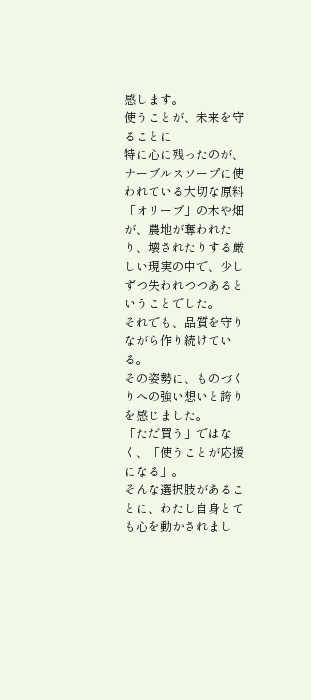感します。
使うことが、未来を守ることに
特に心に残ったのが、ナーブルスソープに使われている大切な原料「オリーブ」の木や畑が、農地が奪われたり、壊されたりする厳しい現実の中で、少しずつ失われつつあるということでした。
それでも、品質を守りながら作り続けている。
その姿勢に、ものづくりへの強い想いと誇りを感じました。
「ただ買う」ではなく、「使うことが応援になる」。
そんな選択肢があることに、わたし自身とても心を動かされまし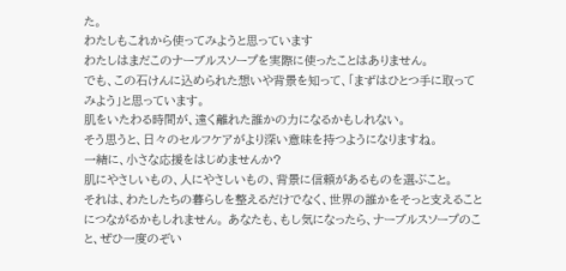た。
わたしもこれから使ってみようと思っています
わたしはまだこのナーブルスソープを実際に使ったことはありません。
でも、この石けんに込められた想いや背景を知って、「まずはひとつ手に取ってみよう」と思っています。
肌をいたわる時間が、遠く離れた誰かの力になるかもしれない。
そう思うと、日々のセルフケアがより深い意味を持つようになりますね。
一緒に、小さな応援をはじめませんか?
肌にやさしいもの、人にやさしいもの、背景に信頼があるものを選ぶこと。
それは、わたしたちの暮らしを整えるだけでなく、世界の誰かをそっと支えることにつながるかもしれません。 あなたも、もし気になったら、ナーブルスソープのこと、ぜひ一度のぞい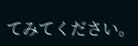てみてください。